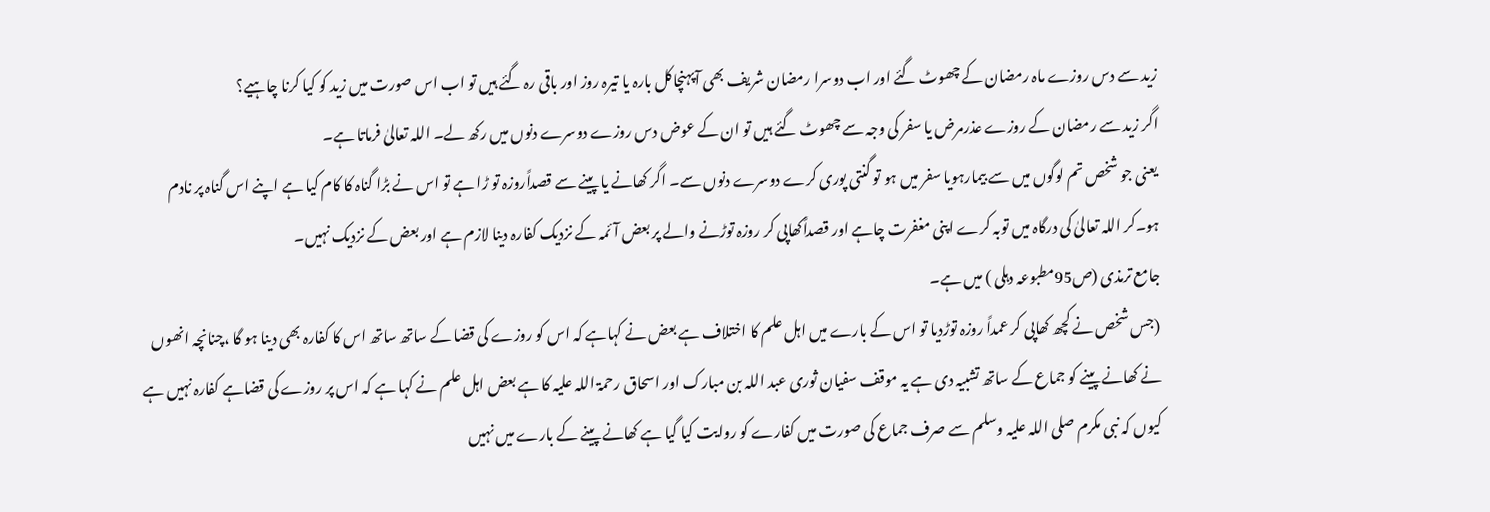زید سے دس روزے ماہ رمضان کے چھوٹ گئے اور اب دوسرا رمضان شریف بھی آپہنچاکل بارہ یا تیرہ روز اور باقی رہ گئے ہیں تو اب اس صورت میں زید کو کیا کرنا چاہیے؟
اگر زید سے رمضان کے روزے عذرمرض یا سفر کی وجہ سے چھوٹ گئے ہیں تو ان کے عوض دس روزے دوسرے دنوں میں رکھ لے۔ اللہ تعالیٰ فرماتا ہے۔
یعنی جو شخص تم لوگوں میں سے بیمارہویا سفر میں ہو تو گنتی پوری کرے دوسرے دنوں سے۔ اگر کھانے یا پینے سے قصداًروزہ تو ڑا ہے تو اس نے بڑا گناہ کا کام کیا ہے اپنے اس گناہ پر نادم ہو۔کر اللہ تعالیٰ کی درگاہ میں توبہ کرے اپنی مغفرت چاہے اور قصداًکھاپی کر روزہ توڑنے والے پر بعض آئمہ کے نزدیک کفارہ دینا لازم ہے اور بعض کے نزدیک نہیں۔
جامع ترمذی (ص95مطبوعہ دہلی ) میں ہے۔
(جس شخص نے کچھ کھاپی کر عمداً روزہ توڑدیا تو اس کے بارے میں اہل علم کا اختلاف ہے بعض نے کہاہے کہ اس کو روزے کی قضا کے ساتھ ساتھ اس کا کفارہ بھی دینا ہو گا ،چنانچہ انھوں نے کھانے پینے کو جماع کے ساتھ تشبیہ دی ہے یہ موقف سفیان ثوری عبد اللہ بن مبارک اور اسحاق رحمۃ اللہ علیہ کا ہے بعض اہل علم نے کہا ہے کہ اس پر روزے کی قضاہے کفارہ نہیں ہے کیوں کہ نبی مکرم صلی اللہ علیہ وسلم سے صرف جماع کی صورت میں کفارے کو روایت کیا گیا ہے کھانے پینے کے بارے میں نہیں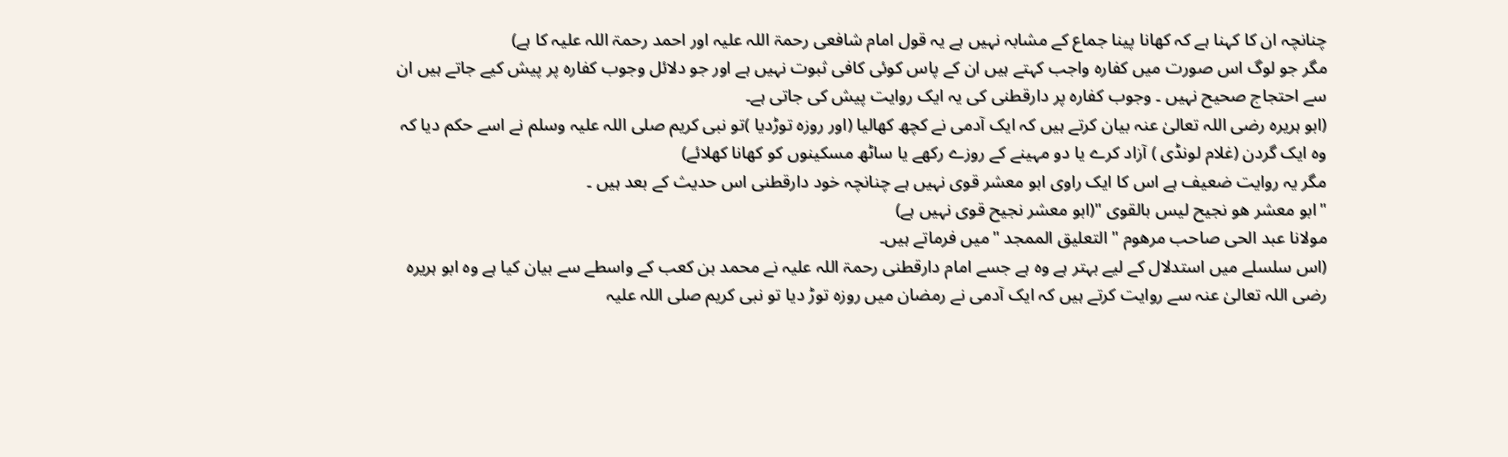چنانچہ ان کا کہنا ہے کہ کھانا پینا جماع کے مشابہ نہیں ہے یہ قول امام شافعی رحمۃ اللہ علیہ اور احمد رحمۃ اللہ علیہ کا ہے)
مگر جو لوگ اس صورت میں کفارہ واجب کہتے ہیں ان کے پاس کوئی کافی ثبوت نہیں ہے اور جو دلائل وجوب کفارہ پر پیش کیے جاتے ہیں ان سے احتجاج صحیح نہیں ۔ وجوب کفارہ پر دارقطنی کی یہ ایک روایت پیش کی جاتی ہے۔
(ابو ہریرہ رضی اللہ تعالیٰ عنہ بیان کرتے ہیں کہ ایک آدمی نے کچھ کھالیا (اور روزہ توڑدیا )تو نبی کریم صلی اللہ علیہ وسلم نے اسے حکم دیا کہ وہ ایک گردن (غلام لونڈی ) آزاد کرے یا دو مہینے کے روزے رکھے یا ساٹھ مسکینوں کو کھانا کھلائے)
مگر یہ روایت ضعیف ہے اس کا ایک راوی ابو معشر قوی نہیں ہے چنانچہ خود دارقطنی اس حدیث کے بعد ہیں ۔
"ابو معشر هو نجيح لیس بالقوی "(ابو معشر نجیح قوی نہیں ہے)
مولانا عبد الحی صاحب مرھوم "التعلیق الممجد "میں فرماتے ہیں۔
(اس سلسلے میں استدلال کے لیے بہتر ہے وہ ہے جسے امام دارقطنی رحمۃ اللہ علیہ نے محمد بن کعب کے واسطے سے بیان کیا ہے وہ ابو ہریرہ رضی اللہ تعالیٰ عنہ سے روایت کرتے ہیں کہ ایک آدمی نے رمضان میں روزہ توڑ دیا تو نبی کریم صلی اللہ علیہ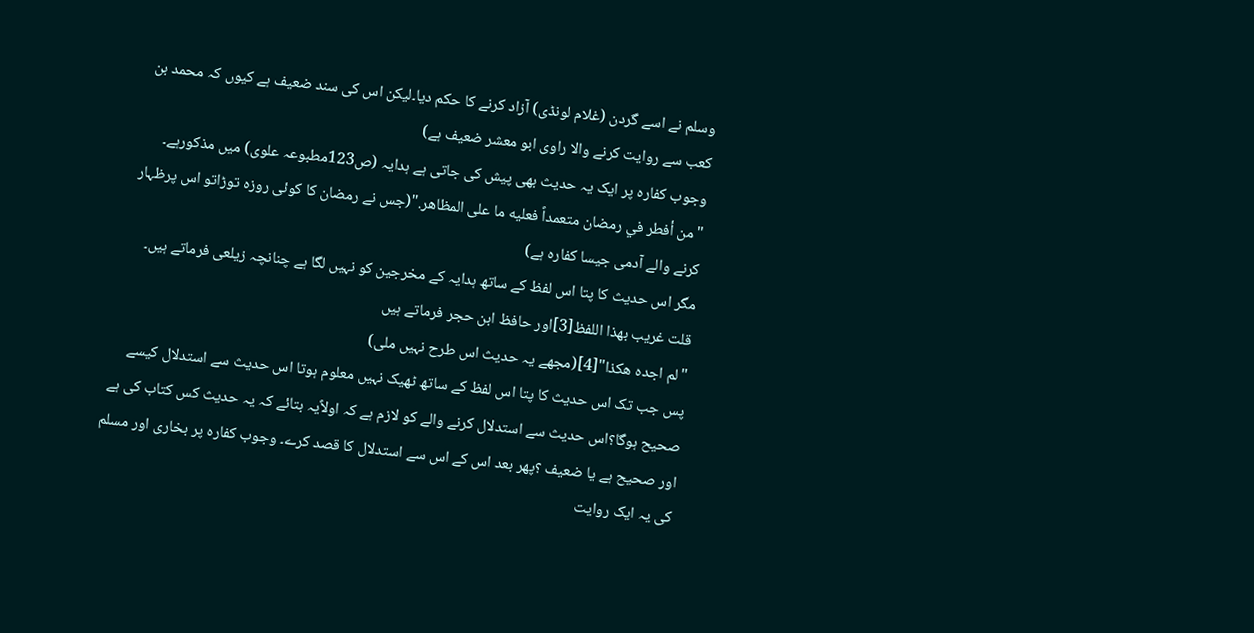وسلم نے اسے گردن (غلام لونڈی) آزاد کرنے کا حکم دیا۔لیکن اس کی سند ضعیف ہے کیوں کہ محمد بن کعب سے روایت کرنے والا راوی ابو معشر ضعیف ہے)
وجوب کفارہ پر ایک یہ حدیث بھی پیش کی جاتی ہے ہدایہ (ص123مطبوعہ علوی) میں مذکورہے۔
"من أفطر في رمضان متعمداً فعليه ما على المظاهر."(جس نے رمضان کا کوئی روزہ توڑاتو اس پرظہار کرنے والے آدمی جیسا کفارہ ہے)
مگر اس حدیث کا پتا اس لفظ کے ساتھ ہدایہ کے مخرجین کو نہیں لگا ہے چنانچہ زیلعی فرماتے ہیں۔
قلت غريب بهذا اللفظ[3]اور حافظ ابن حجر فرماتے ہیں
"لم اجده هكذا"[4](مجھے یہ حدیث اس طرح نہیں ملی)
پس جب تک اس حدیث کا پتا اس لفظ کے ساتھ ٹھیک نہیں معلوم ہوتا اس حدیث سے استدلال کیسے صحیح ہوگا؟اس حدیث سے استدلال کرنے والے کو لازم ہے کہ اولاًیہ بتائے کہ یہ حدیث کس کتاب کی ہے اور صحیح ہے یا ضعیف ؟پھر بعد اس کے اس سے استدلال کا قصد کرے۔ وجوب کفارہ پر بخاری اور مسلم کی یہ ایک روایت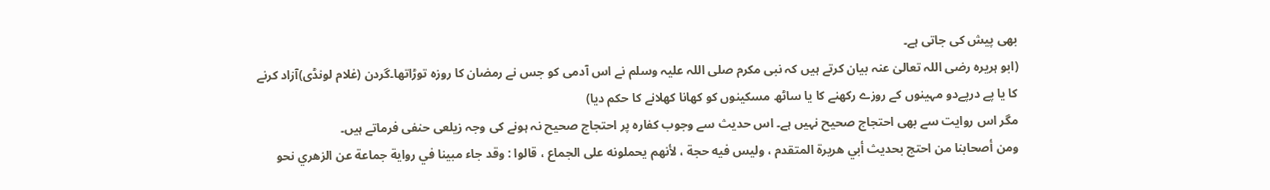بھی پیش کی جاتی ہے۔
(ابو ہریرہ رضی اللہ تعالیٰ عنہ بیان کرتے ہیں کہ نبی مکرم صلی اللہ علیہ وسلم نے اس آدمی کو جس نے رمضان کا روزہ توڑاتھا۔گردن (غلام لونڈی)آزاد کرنے کا یا پے درپےدو مہینوں کے روزے رکھنے کا یا ساٹھ مسکینوں کو کھانا کھلانے کا حکم دیا)
مگر اس روایت سے بھی احتجاج صحیح نہیں ہے۔ اس حدیث سے وجوب کفارہ پر احتجاج صحیح نہ ہونے کی وجہ زیلعی حنفی فرماتے ہیں۔
ومن أصحابنا من احتج بحديث أبي هريرة المتقدم ، وليس فيه حجة ، لأنهم يحملونه على الجماع ، قالوا : وقد جاء مبينا في رواية جماعة عن الزهري نحو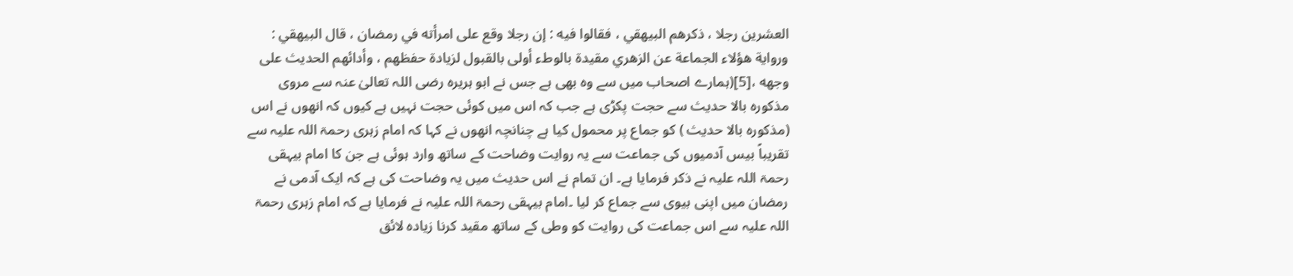العشرين رجلا ، ذكرهم البيهقي ، فقالوا فيه : إن رجلا وقع على امرأته في رمضان ، قال البيهقي : ورواية هؤلاء الجماعة عن الزهري مقيدة بالوطء أولى بالقبول لزيادة حفظهم ، وأدائهم الحديث على وجهه ،[5](ہمارے اصحاب میں سے وہ بھی ہے جس نے ابو ہریرہ رضی اللہ تعالیٰ عنہ سے مروی مذکورہ بالا حدیث سے حجت پکڑی ہے جب کہ اس میں کوئی حجت نہیں ہے کیوں کہ انھوں نے اس (مذکورہ بالا حدیث ) کو جماع پر محمول کیا ہے چنانچہ انھوں نے کہا کہ امام زہری رحمۃ اللہ علیہ سے تقریباً بیس آدمیوں کی جماعت سے یہ روایت وضاحت کے ساتھ وارد ہوئی ہے جن کا امام بیہقی رحمۃ اللہ علیہ نے ذکر فرمایا ہے۔ ان تمام نے اس حدیث میں یہ وضاحت کی ہے کہ ایک آدمی نے رمضان میں اپنی بیوی سے جماع کر لیا ۔امام بیہقی رحمۃ اللہ علیہ نے فرمایا ہے کہ امام زہری رحمۃ اللہ علیہ سے اس جماعت کی روایت کو وطی کے ساتھ مقید کرنا زیادہ لائق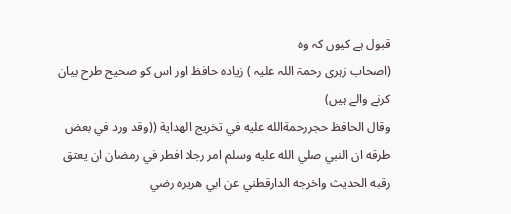قبول ہے کیوں کہ وہ
(اصحاب زہری رحمۃ اللہ علیہ ) زیادہ حافظ اور اس کو صحیح طرح بیان کرنے والے ہیں)
وقال الحافظ حجررحمةالله عليه في تخريج الهداية ((وقد ورد في بعض طرقه ان النبي صلي الله عليه وسلم امر رجلا افطر في رمضان ان يعتق رقبه الحديث واخرجه الدارقطني عن ابي هريره رضي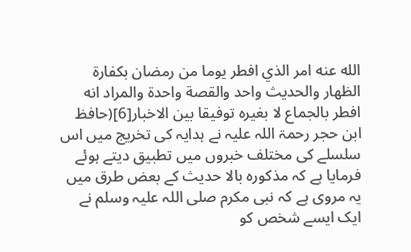الله عنه امر الذي افطر يوما من رمضان بكفارة الظھار والحديث واحد والقصة واحدة والمراد انه افطر بالجماع لا بغيره توفيقا بين الاخبار[6](حافظ ابن حجر رحمۃ اللہ علیہ نے ہدایہ کی تخریج میں اس سلسلے کی مختلف خبروں میں تطبیق دیتے ہوئے فرمایا ہے کہ مذکورہ بالا حدیث کے بعض طرق میں یہ مروی ہے کہ نبی مکرم صلی اللہ علیہ وسلم نے ایک ایسے شخص کو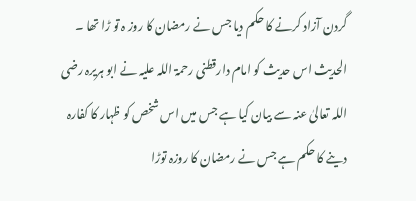گردن آزاد کرنے کا حکم دیا جس نے رمضان کا روز ہ تو ڑا تھا ۔ الحدیث اس حدیث کو امام دارقطنی رحمۃ اللہ علیہ نے ابو ہریرہ رضی اللہ تعالیٰ عنہ سے بیان کیا ہے جس میں اس شخص کو ظہار کا کفارہ دینے کا حکم ہے جس نے رمضان کا روزہ توڑا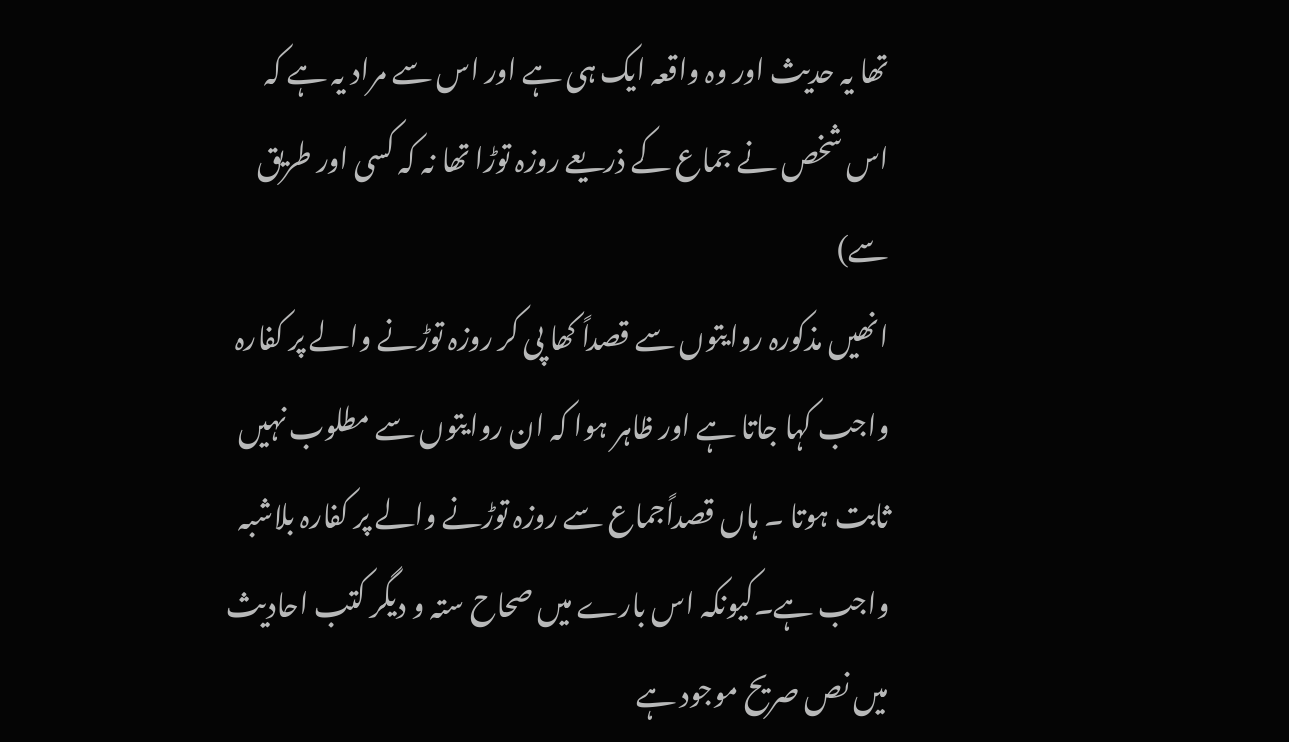تھا یہ حدیث اور وہ واقعہ ایک ہی ہے اور اس سے مراد یہ ہے کہ اس شخص نے جماع کے ذریعے روزہ توڑا تھا نہ کہ کسی اور طریق سے)
انھیں مذکورہ روایتوں سے قصداً کھا پی کر روزہ توڑنے والے پر کفارہ واجب کہا جاتا ہے اور ظاہر ہوا کہ ان روایتوں سے مطلوب نہیں ثابت ہوتا ۔ ہاں قصداًجماع سے روزہ توڑنے والے پر کفارہ بلاشبہ واجب ہے۔کیونکہ اس بارے میں صحاح ستہ و دیگر کتب احادیث میں نص صریح موجود ہے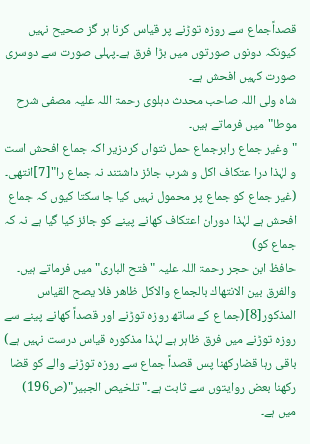قصداًجماع سے روزہ توڑنے پر قیاس کرنا ہر گز صحیح نہیں کیونکہ دونوں صورتوں میں بڑا فرق ہے۔پہلی صورت سے دوسری صورت کہیں افحش ہے۔
شاہ ولی اللہ صاحب محدث دہلوی رحمۃ اللہ علیہ مصفی شرح موطا"میں فرماتے ہیں۔
"وغیر جماع رابرجماع حمل نتواں کردزیر اکہ جماع افحش است و لہٰذا درا عتکاف اکل و شرب جائز داشتند نہ جماع را"[7]انتھی۔
(غیر جماع کو جماع پر محمول نہیں کیا جا سکتا کیوں کہ جماع افحش ہے لہٰذا دوران اعتکاف کھانے پینے کو جائز کیا گیا ہے نہ کہ جماع کو)
حافظ ابن حجر رحمۃ اللہ علیہ "فتح الباری" میں فرماتے ہیں۔
والفرق بين الانتهاك بالجماع والاكل ظاهر فلا يصح القياس المذكور[8](جما ع کے ساتھ روزہ توڑنے اور قصداً کھانے پینے سے روزہ توڑنے میں فرق ظاہر ہے لہٰذا مذکورہ قیاس درست نہیں ہے)
باقی رہا قضارکھنا پس قصداً جماع سے روزہ توڑنے والے کو قضا رکھنا بعض روایتوں سے ثابت ہے۔"تلخیص الجبیر"(ص196) میں ہے۔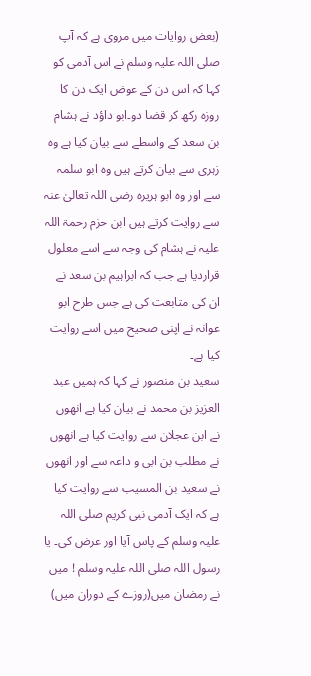(بعض روایات میں مروی ہے کہ آپ صلی اللہ علیہ وسلم نے اس آدمی کو کہا کہ اس دن کے عوض ایک دن کا روزہ رکھ کر قضا دو۔ابو داؤد نے ہشام بن سعد کے واسطے سے بیان کیا ہے وہ زہری سے بیان کرتے ہیں وہ ابو سلمہ سے اور وہ ابو ہریرہ رضی اللہ تعالیٰ عنہ سے روایت کرتے ہیں ابن حزم رحمۃ اللہ علیہ نے ہشام کی وجہ سے اسے معلول قراردیا ہے جب کہ ابراہیم بن سعد نے ان کی متابعت کی ہے جس طرح ابو عوانہ نے اپنی صحیح میں اسے روایت کیا ہے۔
سعید بن منصور نے کہا کہ ہمیں عبد العزیز بن محمد نے بیان کیا ہے انھوں نے ابن عجلان سے روایت کیا ہے انھوں نے مطلب بن ابی و داعہ سے اور انھوں نے سعید بن المسیب سے روایت کیا ہے کہ ایک آدمی نبی کریم صلی اللہ علیہ وسلم کے پاس آیا اور عرض کی۔ یا رسول اللہ صلی اللہ علیہ وسلم ! میں نے رمضان میں(روزے کے دوران میں)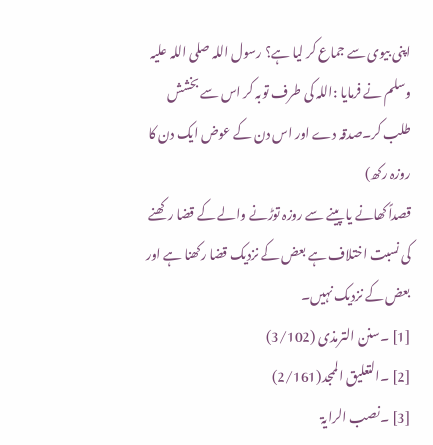اپنی بیوی سے جماع کر لیا ہے؟ رسول اللہ صلی اللہ علیہ وسلم نے فرمایا :اللہ کی طرف توبہ کر اس سے بخشش طلب کر۔صدقہ دے اور اس دن کے عوض ایک دن کا روزہ رکھ)
قصداً کھانے یا پینے سے روزہ توڑنے والے کے قضا رکھنے کی نسبت اختلاف ہے بعض کے نزدیک قضا رکھنا ہے اور بعض کے نزدیک نہیں۔
[1] ۔سنن الترمذی (3/102)
[2] ۔التعلیق الممجد(2/161)
[3] ۔نصب الرایۃ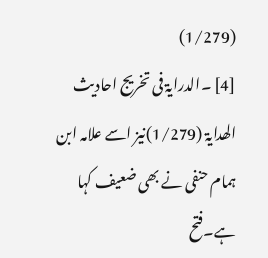(1/279)
[4] ۔الدرایۃ فی تخریج احادیث الھدایۃ (1/279)نیز اسے علامہ ابن ہمام حنفی نے بھی ضعیف کہا ہے۔فتح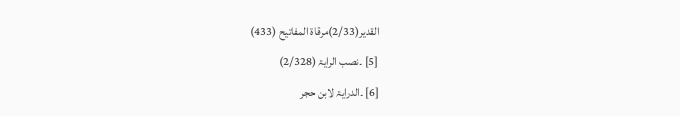القدیر(2/33)مرقاۃ المفاتیح (433)
[5] ۔نصب الرایۃ (2/328)
[6] ۔الدرایۃ لابن حجر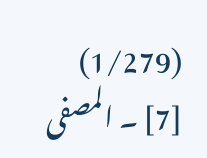(1/279)
[7] ۔ المصفی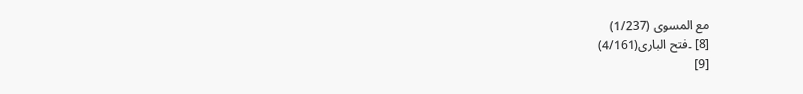مع المسوی (1/237)
[8] ۔فتح الباری(4/161)
[9]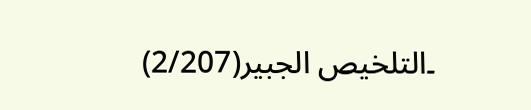۔التلخیص الجبیر(2/207)